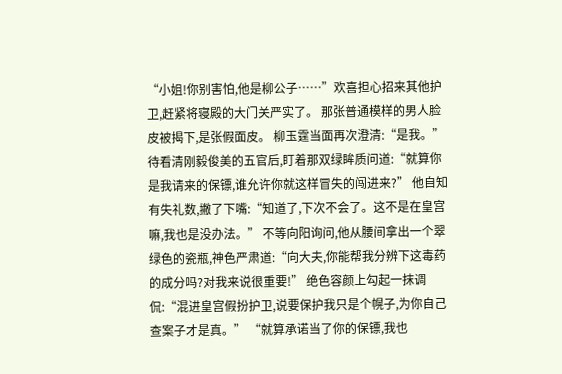“小姐!你别害怕,他是柳公子……”欢喜担心招来其他护卫,赶紧将寝殿的大门关严实了。 那张普通模样的男人脸皮被揭下,是张假面皮。 柳玉霆当面再次澄清:“是我。” 待看清刚毅俊美的五官后,盯着那双绿眸质问道:“就算你是我请来的保镖,谁允许你就这样冒失的闯进来?” 他自知有失礼数,撇了下嘴:“知道了,下次不会了。这不是在皇宫嘛,我也是没办法。” 不等向阳询问,他从腰间拿出一个翠绿色的瓷瓶,神色严肃道:“向大夫,你能帮我分辨下这毒药的成分吗?对我来说很重要!” 绝色容颜上勾起一抹调侃:“混进皇宫假扮护卫,说要保护我只是个幌子,为你自己查案子才是真。” “就算承诺当了你的保镖,我也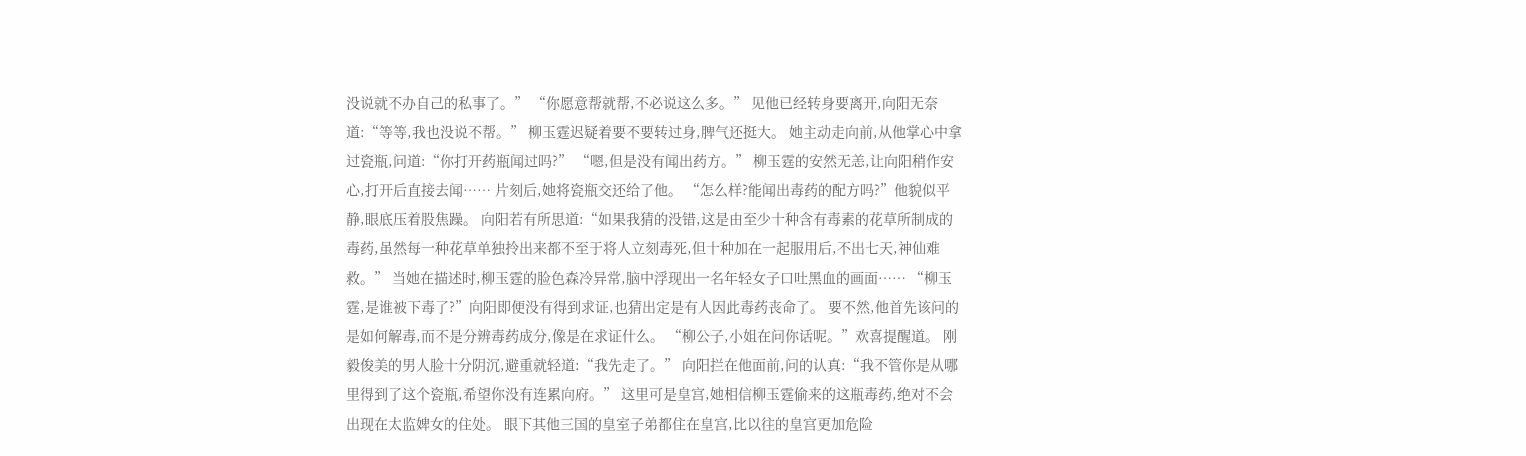没说就不办自己的私事了。” “你愿意帮就帮,不必说这么多。” 见他已经转身要离开,向阳无奈道:“等等,我也没说不帮。” 柳玉霆迟疑着要不要转过身,脾气还挺大。 她主动走向前,从他掌心中拿过瓷瓶,问道:“你打开药瓶闻过吗?” “嗯,但是没有闻出药方。” 柳玉霆的安然无恙,让向阳稍作安心,打开后直接去闻…… 片刻后,她将瓷瓶交还给了他。 “怎么样?能闻出毒药的配方吗?”他貌似平静,眼底压着股焦躁。 向阳若有所思道:“如果我猜的没错,这是由至少十种含有毒素的花草所制成的毒药,虽然每一种花草单独拎出来都不至于将人立刻毒死,但十种加在一起服用后,不出七天,神仙难救。” 当她在描述时,柳玉霆的脸色森冷异常,脑中浮现出一名年轻女子口吐黑血的画面…… “柳玉霆,是谁被下毒了?”向阳即便没有得到求证,也猜出定是有人因此毒药丧命了。 要不然,他首先该问的是如何解毒,而不是分辨毒药成分,像是在求证什么。 “柳公子,小姐在问你话呢。”欢喜提醒道。 刚毅俊美的男人脸十分阴沉,避重就轻道:“我先走了。” 向阳拦在他面前,问的认真:“我不管你是从哪里得到了这个瓷瓶,希望你没有连累向府。” 这里可是皇宫,她相信柳玉霆偷来的这瓶毒药,绝对不会出现在太监婢女的住处。 眼下其他三国的皇室子弟都住在皇宫,比以往的皇宫更加危险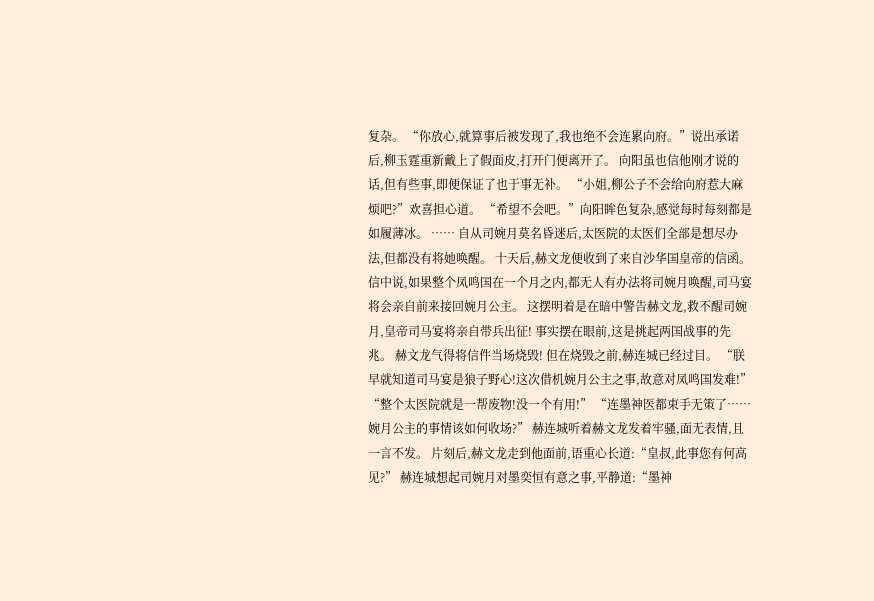复杂。 “你放心,就算事后被发现了,我也绝不会连累向府。”说出承诺后,柳玉霆重新戴上了假面皮,打开门便离开了。 向阳虽也信他刚才说的话,但有些事,即便保证了也于事无补。 “小姐,柳公子不会给向府惹大麻烦吧?”欢喜担心道。 “希望不会吧。”向阳眸色复杂,感觉每时每刻都是如履薄冰。 …… 自从司婉月莫名昏迷后,太医院的太医们全部是想尽办法,但都没有将她唤醒。 十天后,赫文龙便收到了来自沙华国皇帝的信函。 信中说,如果整个凤鸣国在一个月之内,都无人有办法将司婉月唤醒,司马宴将会亲自前来接回婉月公主。 这摆明着是在暗中警告赫文龙,救不醒司婉月,皇帝司马宴将亲自带兵出征! 事实摆在眼前,这是挑起两国战事的先兆。 赫文龙气得将信件当场烧毁! 但在烧毁之前,赫连城已经过目。 “朕早就知道司马宴是狼子野心!这次借机婉月公主之事,故意对凤鸣国发难!” “整个太医院就是一帮废物!没一个有用!” “连墨神医都束手无策了……婉月公主的事情该如何收场?” 赫连城听着赫文龙发着牢骚,面无表情,且一言不发。 片刻后,赫文龙走到他面前,语重心长道:“皇叔,此事您有何高见?” 赫连城想起司婉月对墨奕恒有意之事,平静道:“墨神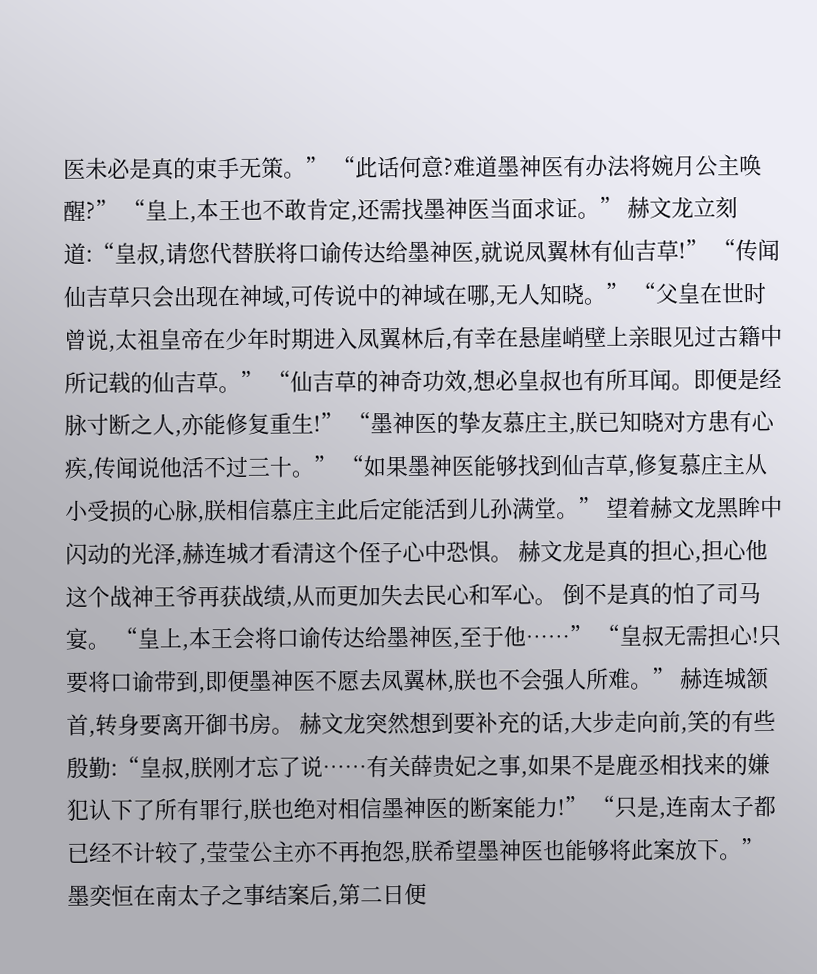医未必是真的束手无策。” “此话何意?难道墨神医有办法将婉月公主唤醒?” “皇上,本王也不敢肯定,还需找墨神医当面求证。” 赫文龙立刻道:“皇叔,请您代替朕将口谕传达给墨神医,就说凤翼林有仙吉草!” “传闻仙吉草只会出现在神域,可传说中的神域在哪,无人知晓。” “父皇在世时曾说,太祖皇帝在少年时期进入凤翼林后,有幸在悬崖峭壁上亲眼见过古籍中所记载的仙吉草。” “仙吉草的神奇功效,想必皇叔也有所耳闻。即便是经脉寸断之人,亦能修复重生!” “墨神医的挚友慕庄主,朕已知晓对方患有心疾,传闻说他活不过三十。” “如果墨神医能够找到仙吉草,修复慕庄主从小受损的心脉,朕相信慕庄主此后定能活到儿孙满堂。” 望着赫文龙黑眸中闪动的光泽,赫连城才看清这个侄子心中恐惧。 赫文龙是真的担心,担心他这个战神王爷再获战绩,从而更加失去民心和军心。 倒不是真的怕了司马宴。 “皇上,本王会将口谕传达给墨神医,至于他……” “皇叔无需担心!只要将口谕带到,即便墨神医不愿去凤翼林,朕也不会强人所难。” 赫连城颔首,转身要离开御书房。 赫文龙突然想到要补充的话,大步走向前,笑的有些殷勤:“皇叔,朕刚才忘了说……有关薛贵妃之事,如果不是鹿丞相找来的嫌犯认下了所有罪行,朕也绝对相信墨神医的断案能力!” “只是,连南太子都已经不计较了,莹莹公主亦不再抱怨,朕希望墨神医也能够将此案放下。” 墨奕恒在南太子之事结案后,第二日便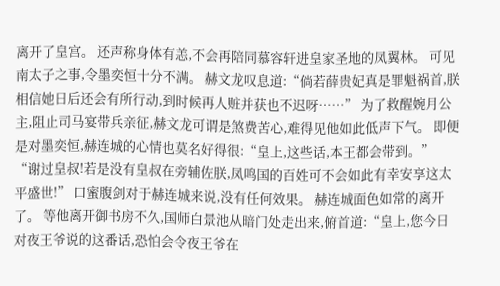离开了皇宫。 还声称身体有恙,不会再陪同慕容轩进皇家圣地的凤翼林。 可见南太子之事,令墨奕恒十分不满。 赫文龙叹息道:“倘若薛贵妃真是罪魁祸首,朕相信她日后还会有所行动,到时候再人赃并获也不迟呀……” 为了救醒婉月公主,阻止司马宴带兵亲征,赫文龙可谓是煞费苦心,难得见他如此低声下气。 即便是对墨奕恒,赫连城的心情也莫名好得很:“皇上,这些话,本王都会带到。” “谢过皇叔!若是没有皇叔在旁辅佐朕,凤鸣国的百姓可不会如此有幸安享这太平盛世!” 口蜜腹剑对于赫连城来说,没有任何效果。 赫连城面色如常的离开了。 等他离开御书房不久,国师白景池从暗门处走出来,俯首道:“皇上,您今日对夜王爷说的这番话,恐怕会令夜王爷在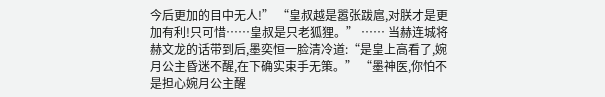今后更加的目中无人!” “皇叔越是嚣张跋扈,对朕才是更加有利!只可惜……皇叔是只老狐狸。” …… 当赫连城将赫文龙的话带到后,墨奕恒一脸清冷道:“是皇上高看了,婉月公主昏迷不醒,在下确实束手无策。” “墨神医,你怕不是担心婉月公主醒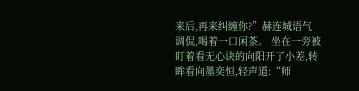来后,再来纠缠你?”赫连城语气调侃,喝着一口闲茶。 坐在一旁被盯着看无心诀的向阳开了小差,转眸看向墨奕恒,轻声道:“师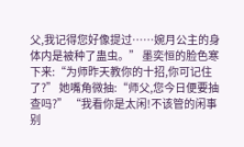父,我记得您好像提过……婉月公主的身体内是被种了蛊虫。” 墨奕恒的脸色寒下来:“为师昨天教你的十招,你可记住了?” 她嘴角微抽:“师父,您今日便要抽查吗?” “我看你是太闲!不该管的闲事别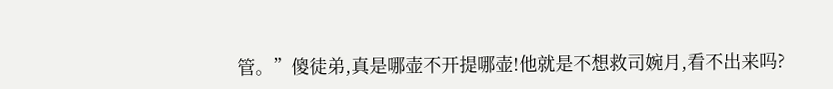管。”傻徒弟,真是哪壶不开提哪壶!他就是不想救司婉月,看不出来吗?